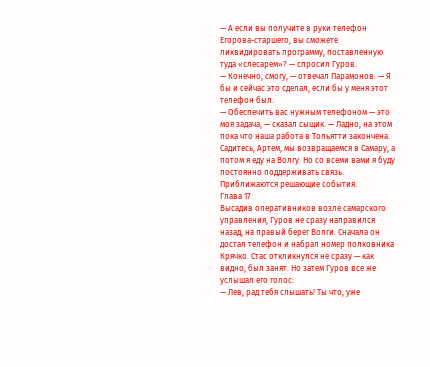— А если вы получите в руки телефон Егорова-старшего, вы сможете ликвидировать программу, поставленную туда «слесарем»? — спросил Гуров.
— Конечно, смогу, — отвечал Парамонов. — Я бы и сейчас это сделал, если бы у меня этот телефон был.
— Обеспечить вас нужным телефоном — это моя задача, — сказал сыщик. — Ладно, на этом пока что наша работа в Тольятти закончена. Садитесь, Артем, мы возвращаемся в Самару, а потом я еду на Волгу. Но со всеми вами я буду постоянно поддерживать связь. Приближаются решающие события.
Глава 17
Высадив оперативников возле самарского управления, Гуров не сразу направился назад, на правый берег Волги. Сначала он достал телефон и набрал номер полковника Крячко. Стас откликнулся не сразу — как видно, был занят. Но затем Гуров все же услышал его голос:
— Лев, рад тебя слышать! Ты что, уже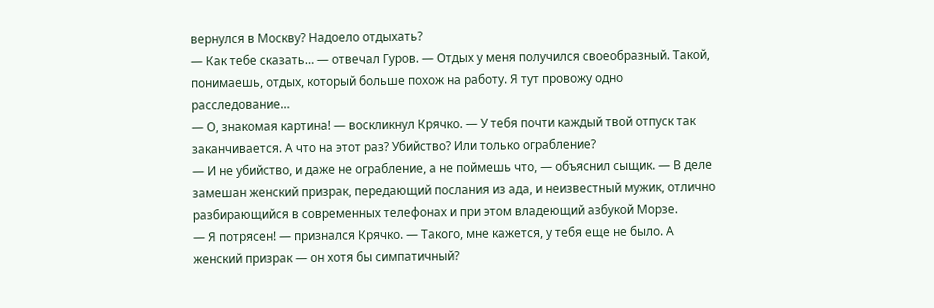вернулся в Москву? Надоело отдыхать?
— Как тебе сказать… — отвечал Гуров. — Отдых у меня получился своеобразный. Такой, понимаешь, отдых, который больше похож на работу. Я тут провожу одно расследование…
— О, знакомая картина! — воскликнул Крячко. — У тебя почти каждый твой отпуск так заканчивается. А что на этот раз? Убийство? Или только ограбление?
— И не убийство, и даже не ограбление, а не поймешь что, — объяснил сыщик. — В деле замешан женский призрак, передающий послания из ада, и неизвестный мужик, отлично разбирающийся в современных телефонах и при этом владеющий азбукой Морзе.
— Я потрясен! — признался Крячко. — Такого, мне кажется, у тебя еще не было. А женский призрак — он хотя бы симпатичный?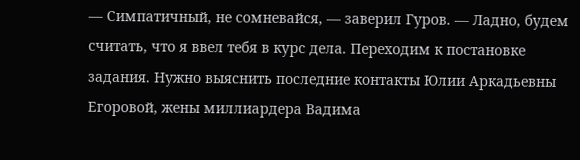— Симпатичный, не сомневайся, — заверил Гуров. — Ладно, будем считать, что я ввел тебя в курс дела. Переходим к постановке задания. Нужно выяснить последние контакты Юлии Аркадьевны Егоровой, жены миллиардера Вадима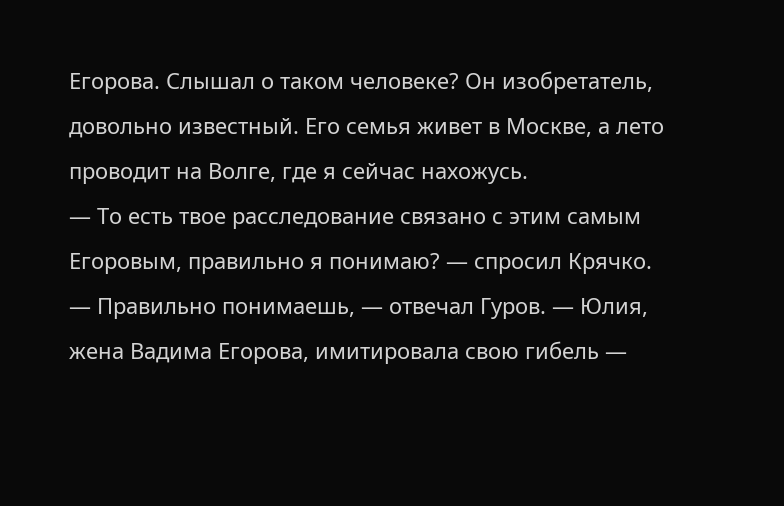Егорова. Слышал о таком человеке? Он изобретатель, довольно известный. Его семья живет в Москве, а лето проводит на Волге, где я сейчас нахожусь.
— То есть твое расследование связано с этим самым Егоровым, правильно я понимаю? — спросил Крячко.
— Правильно понимаешь, — отвечал Гуров. — Юлия, жена Вадима Егорова, имитировала свою гибель —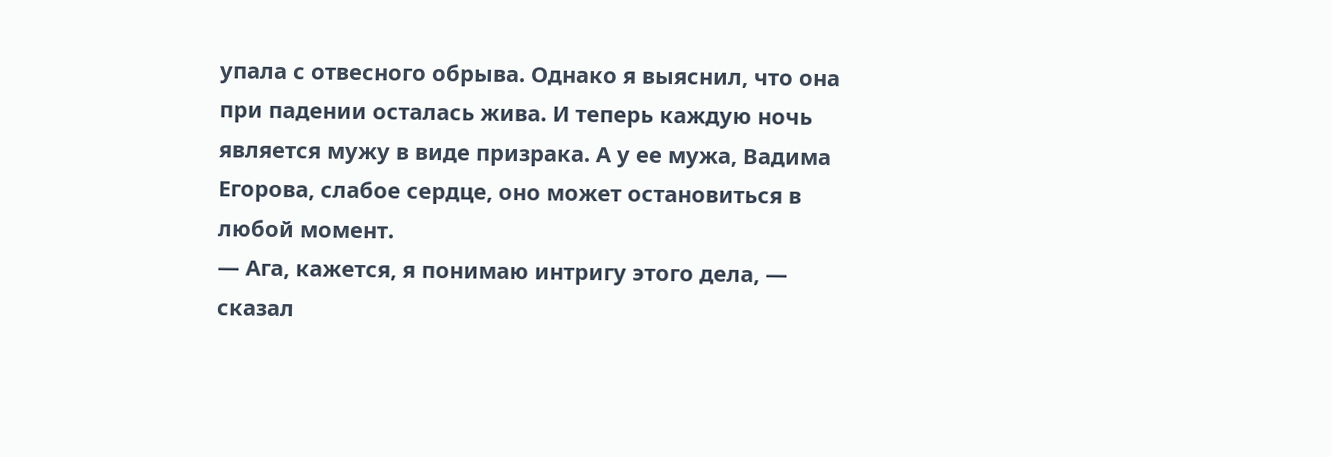упала с отвесного обрыва. Однако я выяснил, что она при падении осталась жива. И теперь каждую ночь является мужу в виде призрака. А у ее мужа, Вадима Егорова, слабое сердце, оно может остановиться в любой момент.
— Ага, кажется, я понимаю интригу этого дела, — сказал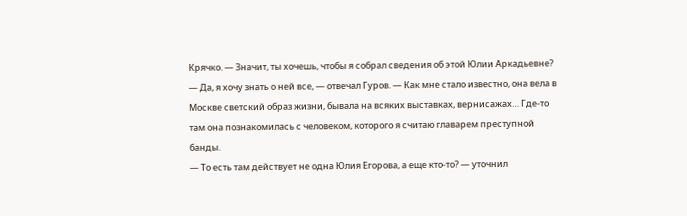Крячко. — Значит, ты хочешь, чтобы я собрал сведения об этой Юлии Аркадьевне?
— Да, я хочу знать о ней все, — отвечал Гуров. — Как мне стало известно, она вела в Москве светский образ жизни, бывала на всяких выставках, вернисажах… Где-то там она познакомилась с человеком, которого я считаю главарем преступной банды.
— То есть там действует не одна Юлия Егорова, а еще кто-то? — уточнил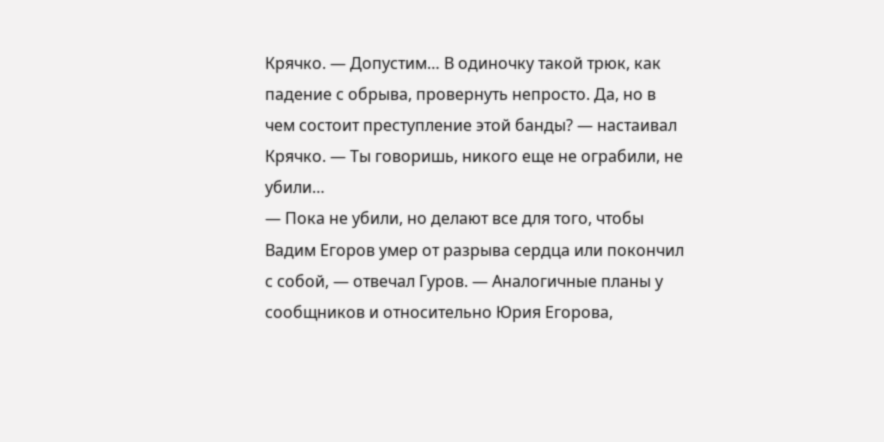Крячко. — Допустим… В одиночку такой трюк, как падение с обрыва, провернуть непросто. Да, но в чем состоит преступление этой банды? — настаивал Крячко. — Ты говоришь, никого еще не ограбили, не убили…
— Пока не убили, но делают все для того, чтобы Вадим Егоров умер от разрыва сердца или покончил с собой, — отвечал Гуров. — Аналогичные планы у сообщников и относительно Юрия Егорова,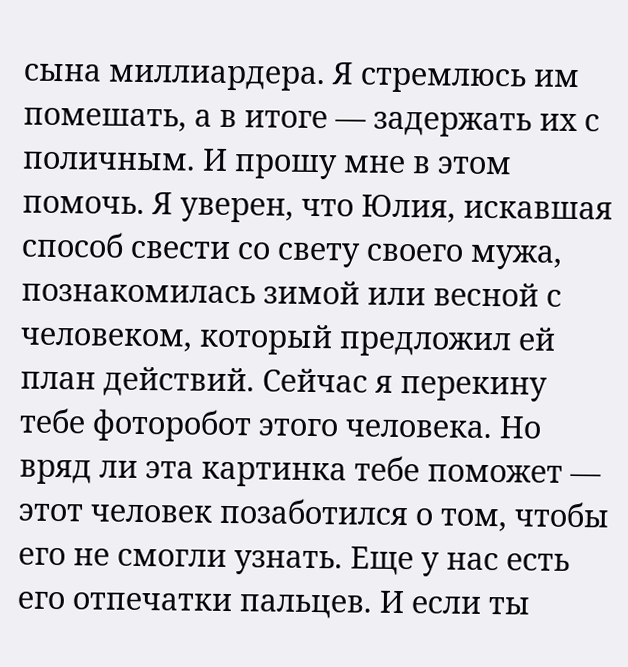сына миллиардера. Я стремлюсь им помешать, а в итоге — задержать их с поличным. И прошу мне в этом помочь. Я уверен, что Юлия, искавшая способ свести со свету своего мужа, познакомилась зимой или весной с человеком, который предложил ей план действий. Сейчас я перекину тебе фоторобот этого человека. Но вряд ли эта картинка тебе поможет — этот человек позаботился о том, чтобы его не смогли узнать. Еще у нас есть его отпечатки пальцев. И если ты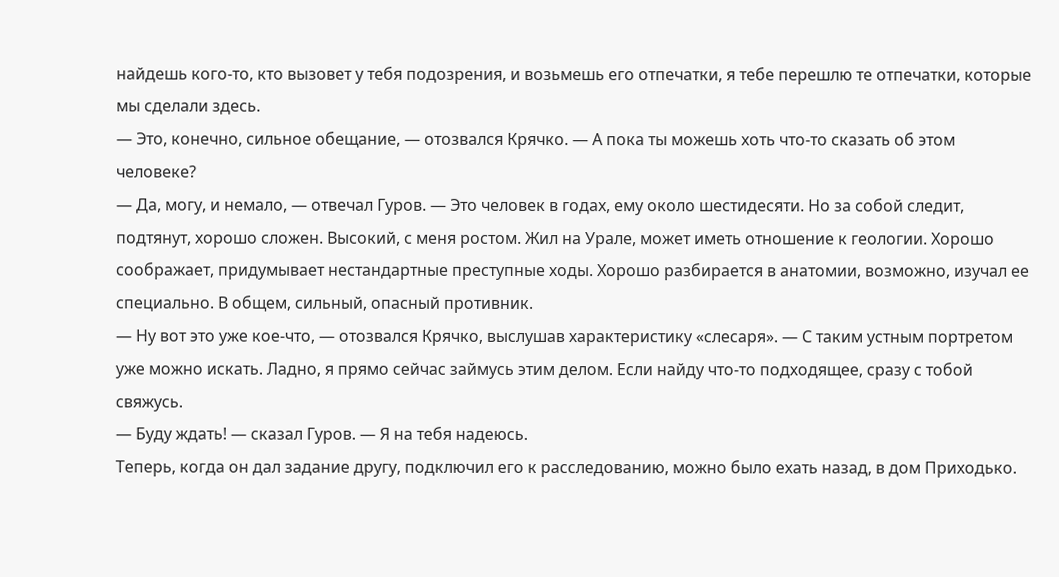найдешь кого-то, кто вызовет у тебя подозрения, и возьмешь его отпечатки, я тебе перешлю те отпечатки, которые мы сделали здесь.
— Это, конечно, сильное обещание, — отозвался Крячко. — А пока ты можешь хоть что-то сказать об этом человеке?
— Да, могу, и немало, — отвечал Гуров. — Это человек в годах, ему около шестидесяти. Но за собой следит, подтянут, хорошо сложен. Высокий, с меня ростом. Жил на Урале, может иметь отношение к геологии. Хорошо соображает, придумывает нестандартные преступные ходы. Хорошо разбирается в анатомии, возможно, изучал ее специально. В общем, сильный, опасный противник.
— Ну вот это уже кое-что, — отозвался Крячко, выслушав характеристику «слесаря». — С таким устным портретом уже можно искать. Ладно, я прямо сейчас займусь этим делом. Если найду что-то подходящее, сразу с тобой свяжусь.
— Буду ждать! — сказал Гуров. — Я на тебя надеюсь.
Теперь, когда он дал задание другу, подключил его к расследованию, можно было ехать назад, в дом Приходько.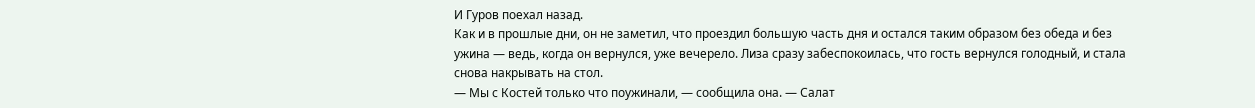И Гуров поехал назад.
Как и в прошлые дни, он не заметил, что проездил большую часть дня и остался таким образом без обеда и без ужина — ведь, когда он вернулся, уже вечерело. Лиза сразу забеспокоилась, что гость вернулся голодный, и стала снова накрывать на стол.
— Мы с Костей только что поужинали, — сообщила она. — Салат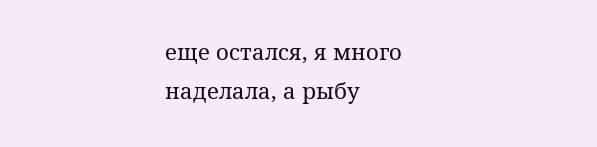еще остался, я много наделала, а рыбу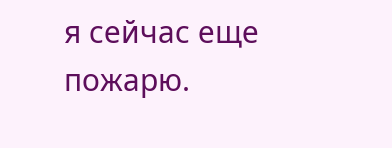я сейчас еще пожарю.